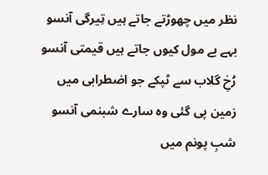نظر میں چھوڑتے جاتے ہیں تِیرگی آنسو
بہے بے مول کیوں جاتے ہیں قیمتی آنسو
رُخِ گلاب سے ٹپکے جو اضطرابی میں
زمین پی گئی وہ سارے شبنمی آنسو
شبِ پونم میں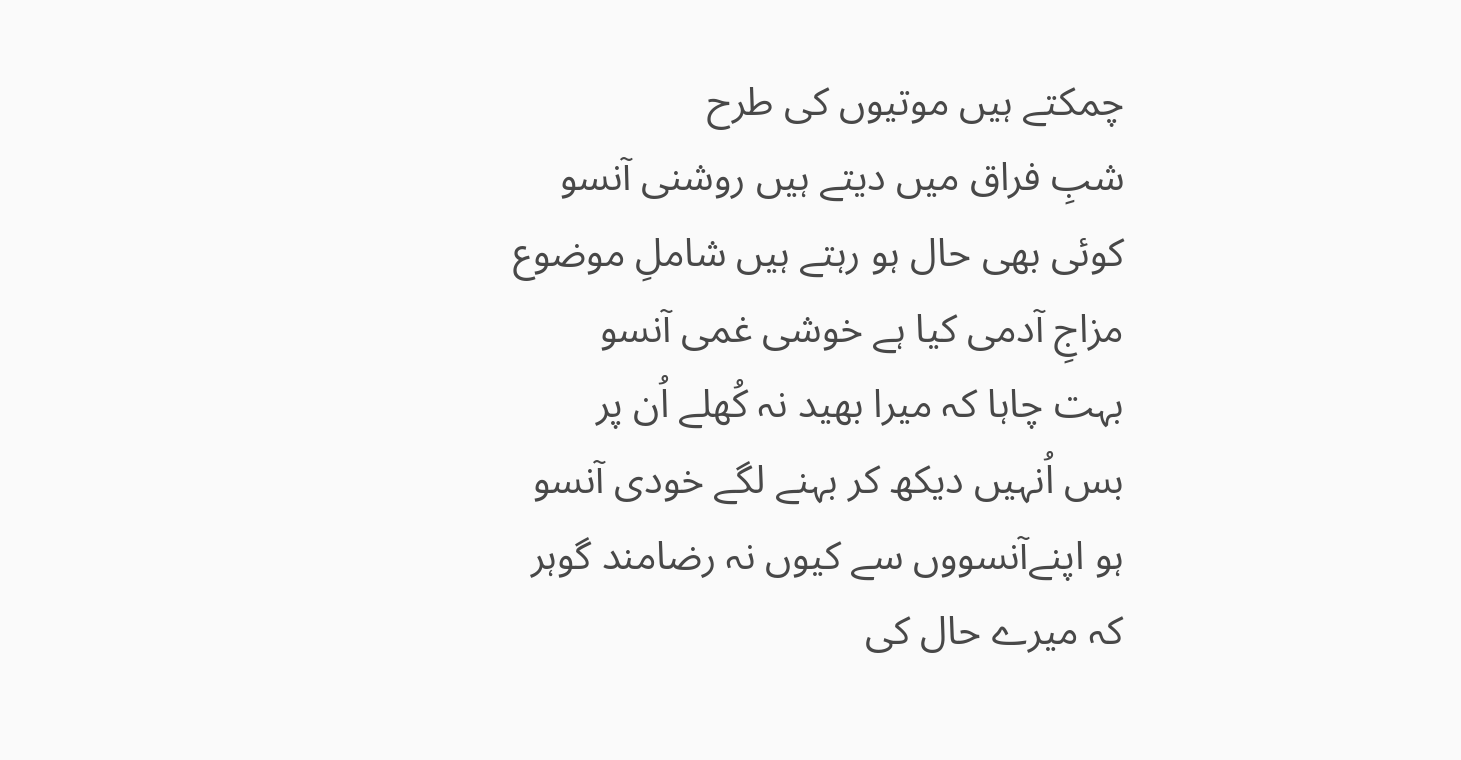چمکتے ہیں موتیوں کی طرح
شبِ فراق میں دیتے ہیں روشنی آنسو
کوئی بھی حال ہو رہتے ہیں شاملِ موضوع
مزاجِ آدمی کیا ہے خوشی غمی آنسو
بہت چاہا کہ میرا بھید نہ کُھلے اُن پر
بس اُنہیں دیکھ کر بہنے لگے خودی آنسو
ہو اپنےآنسووں سے کیوں نہ رضامند گوہر
کہ میرے حال کی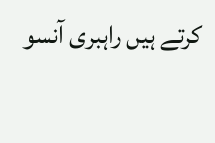کرتے ہیں راہبری آنسو